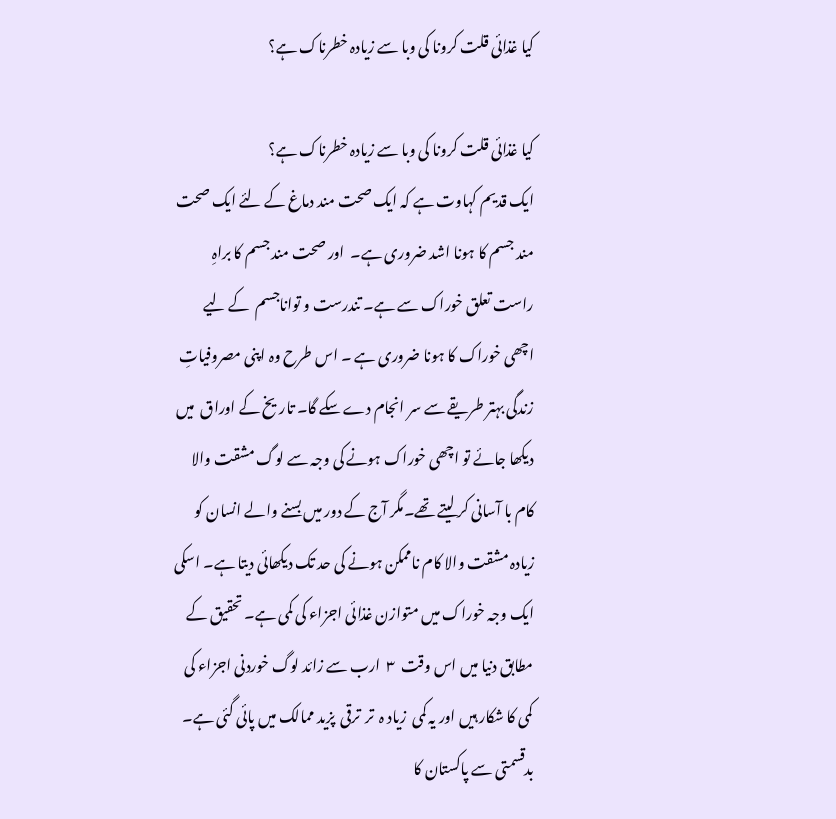کیا غذائی قلت کرونا کی وبا سے زیادہ خطرناک ہے؟

کیا غذائی قلت کرونا کی وبا سے زیادہ خطرناک ہے؟
ایک قدیم کہاوت ہے کہ ایک صحت مند دماغ کے لئے ایک صحت مند جسم کا ہونا اشد ضروری ہے۔  اور صحت مند جسم کا براہِ راست تعلق خوراک سے ہے۔ تندرست و تواناجسم  کے لیے اچھی خوراک کا ہونا ضروری ہے ۔ اس طرح وہ اپنی مصروفیاتِ زندگی بہتر طریقے سے سر انجام دے سکے گا۔ تاریخ کے اوراق  میں دیکھا جائے تو اچھی خوراک ہونے کی وجہ سے لوگ مشقت والا کام با آسانی کر لیتے تھے۔مگر آج کے دور میں بسنے والے انسان کو زیادہ مشقت والا کام ناممکن ہونے کی حد تک دیکھائی دیتا ہے۔ اسکی ایک وجہ خوراک میں متوازن غذائی اجزاء کی کمی ہے۔ تحقیق کے مطابق دنیا میں اس وقت  ۳  ارب سے زائد لوگ خوردنی اجزاء کی کمی کا شکار ہیں اور یہ کمی  زیاد ہ  تر  ترقی  پزید ممالک میں پائی گئی ہے۔ بدقسمتی سے پاکستان کا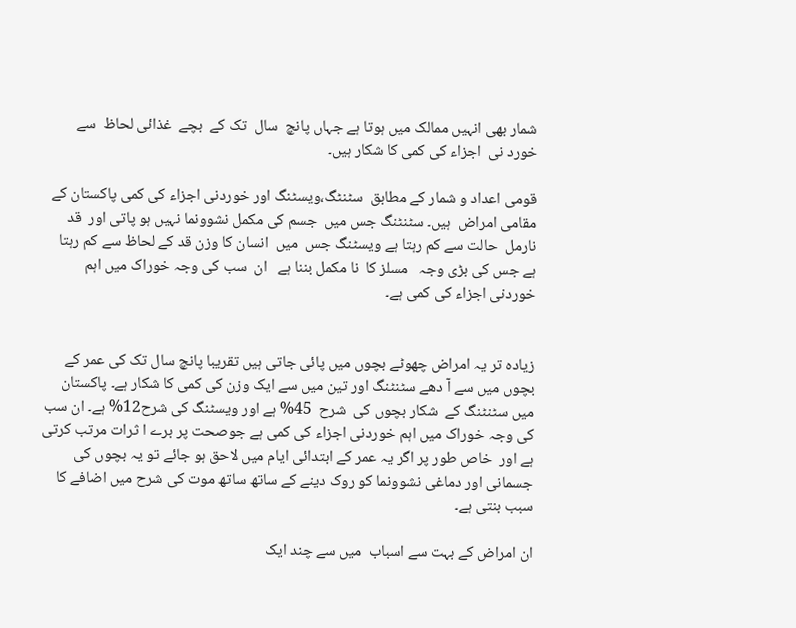شمار بھی انہیں ممالک میں ہوتا ہے جہاں پانچ  سال  تک کے  بچے  غذائی لحاظ  سے  خورد نی  اجزاء کی کمی کا شکار ہیں۔

قومی اعداد و شمار کے مطابق  سٹنٹگ،ویسٹنگ اور خوردنی اجزاء کی کمی پاکستان کے مقامی امراض  ہیں۔ سٹنٹنگ جس میں  جسم کی مکمل نشوونما نہیں ہو پاتی اور  قد نارمل  حالت سے کم رہتا ہے ویسٹنگ جس  میں  انسان کا وزن قد کے لحاظ سے کم رہتا ہے جس کی بڑی وجہ   مسلز کا  نا مکمل بننا ہے   ان  سب کی وجہ خوراک میں اہم خوردنی اجزاء کی کمی ہے۔


زیادہ تر یہ امراض چھوٹے بچوں میں پائی جاتی ہیں تقریبا پانچ سال تک کی عمر کے  بچوں میں سے آ دھے سٹنٹنگ اور تین میں سے ایک وزن کی کمی کا شکار ہے۔ پاکستان میں سٹنٹنگ کے  شکار بچوں کی  شرح  45% ہے اور ویسٹنگ کی شرح12% ہے۔ ان سب کی وجہ خوراک میں اہم خوردنی اجزاء کی کمی ہے جوصحت پر برے ا ثرات مرتب کرتی ہے اور  خاص طور پر اگر یہ عمر کے ابتدائی ایام میں لاحق ہو جائے تو یہ بچوں کی جسمانی اور دماغی نشوونما کو روک دینے کے ساتھ ساتھ موت کی شرح میں اضافے کا سبب بنتی ہے۔

ان امراض کے بہت سے اسباب  میں سے چند ایک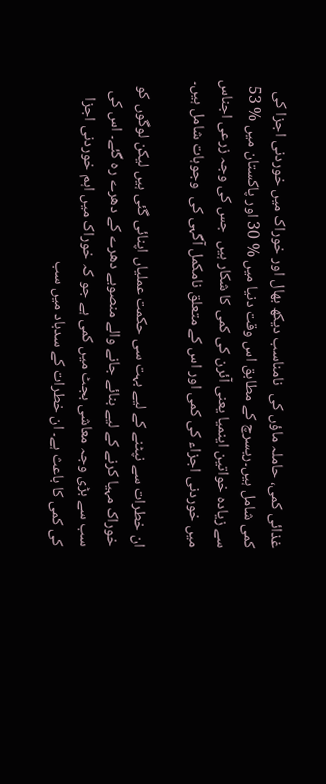غذائی کمی، حاملہ ماؤں کی  نامناسب دیکھ بھال اور خوراک میں خوردنی اجزا کی کمی شامل ہیں۔ریسرچ کے مطابق اس وقت دنیا میں % 30 اور پاکستان میں % 53 سے زیادہ خواتین اینمیا یعنی آئرن کی کمی کا شکار ہیں  جس کی وجہ زرعی اجناس میں خوردنی اجزاء کی کمی اور اس کے متعلق نامکمل آگہی کی  وجوہات شامل ہیں۔

ان خطرات سے نپٹنے کے لیے بہت سی حکمت عملیاں اپنائی گئی ہیں لیکن لوگوں کو خوراک مہیا کرنے کے لیے بنائے جانے والے منصوبے دھرے کے دھرے رہ گئے۔ اس کی سب سے بڑی وجہ معاشی بجٹ میں کمی ہے جو کہ خوراک میں اہم خوردنی اجزا کی کمی کا باعث ہے۔ ان خطرات کے سدباد میں سب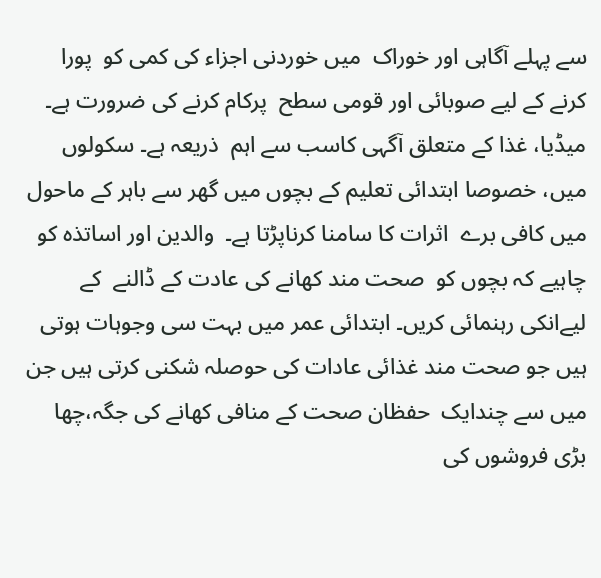سے پہلے آگاہی اور خوراک  میں خوردنی اجزاء کی کمی کو  پورا کرنے کے لیے صوبائی اور قومی سطح  پرکام کرنے کی ضرورت ہے۔ میڈیا، غذا کے متعلق آگہی کاسب سے اہم  ذریعہ ہے۔ سکولوں میں، خصوصا ابتدائی تعلیم کے بچوں میں گھر سے باہر کے ماحول  میں کافی برے  اثرات کا سامنا کرناپڑتا ہے۔  والدین اور اساتذہ کو چاہیے کہ بچوں کو  صحت مند کھانے کی عادت کے ڈالنے  کے لیےانکی رہنمائی کریں۔ ابتدائی عمر میں بہت سی وجوہات ہوتی ہیں جو صحت مند غذائی عادات کی حوصلہ شکنی کرتی ہیں جن میں سے چندایک  حفظان صحت کے منافی کھانے کی جگہ،چھا بڑی فروشوں کی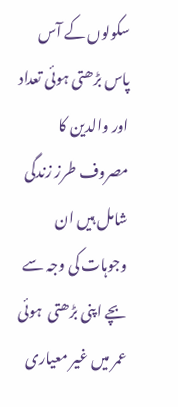سکولوں کے آس پاس بڑھتی ہوئی تعداد  اور والدین کا مصروف طرز زندگی شامل ہیں ان وجوہات کی وجہ سے بچے اپنی بڑھتی  ہوئی عمر میں غیر معیاری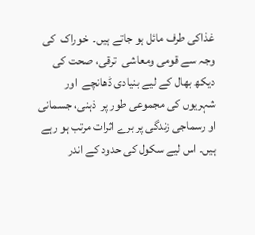غذاکی طرف مائل ہو جاتے ہیں۔  خوراک  کی وجہ سے قومی ومعاشی  ترقی، صحت کی دیکھ بھال کے لیے بنیادی ڈھانچے  اور شہریوں کی مجموعی طور پر  ذہنی، جسمانی او رسماجی زندگی پر برے اثرات مرتب ہو رہے ہیں۔ اس لیے سکول کی حدود کے اندر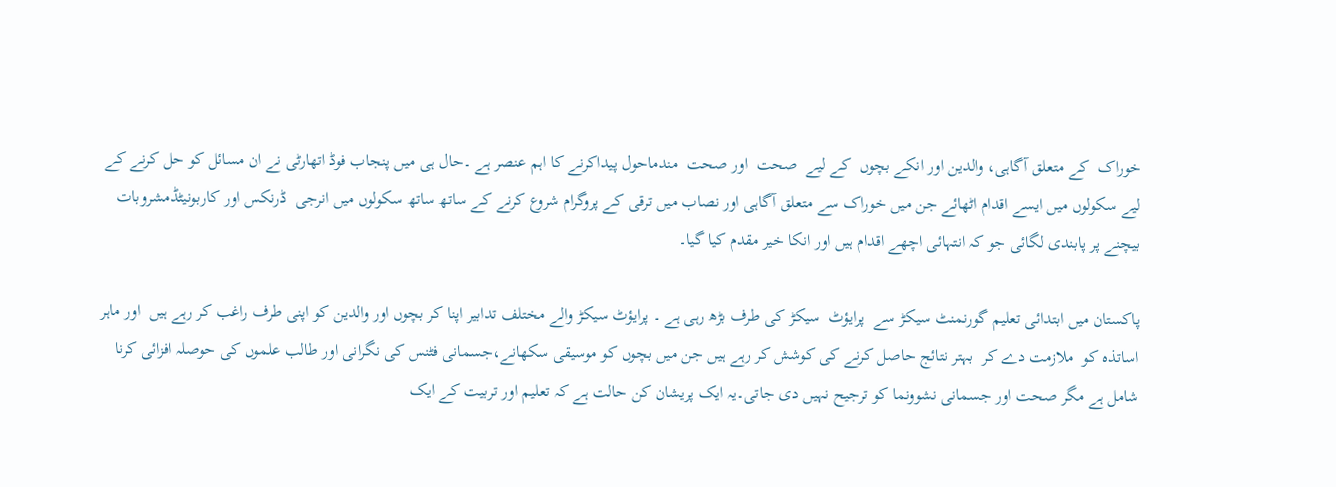خوراک  کے متعلق آگاہی، والدین اور انکے بچوں  کے لیے  صحت  اور صحت  مندماحول پیداکرنے کا اہم عنصر ہے ۔حال ہی میں پنجاب فوڈ اتھارٹی نے ان مسائل کو حل کرنے کے لیے سکولوں میں ایسے اقدام اٹھائے جن میں خوراک سے متعلق آگاہی اور نصاب میں ترقی کے پروگرام شروع کرنے کے ساتھ ساتھ سکولوں میں انرجی  ڈرنکس اور کاربونیٹڈمشروبات  بیچنے پر پابندی لگائی جو کہ انتہائی اچھے اقدام ہیں اور انکا خیر مقدم کیا گیا۔

پاکستان میں ابتدائی تعلیم گورنمنٹ سیکڑ سے  پرایؤٹ  سیکڑ کی طرف بڑھ رہی ہے ۔ پرایؤٹ سیکڑ والے مختلف تدابیر اپنا کر بچوں اور والدین کو اپنی طرف راغب کر رہے ہیں  اور ماہر اساتذہ کو  ملازمت دے کر  بہتر نتائج حاصل کرنے کی کوشش کر رہے ہیں جن میں بچوں کو موسیقی سکھانے،جسمانی فٹنس کی نگرانی اور طالب علموں کی حوصلہ افزائی کرنا  شامل ہے مگر صحت اور جسمانی نشوونما کو ترجیح نہیں دی جاتی۔یہ ایک پریشان کن حالت ہے کہ تعلیم اور تربیت کے ایک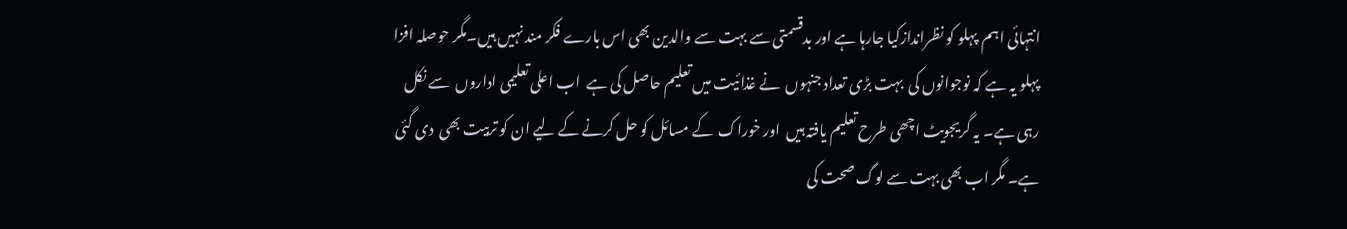انتہائی اہم  پہلو کو نظراندازکیا جارہا ہے اور بدقسمتی سے بہت سے والدین بھی اس بارے فکر مند نہیں ہیں۔مگر حوصلہ افزا پہلو یہ ہے کہ نوجوانوں کی  بہت بڑی تعداد جنہوں  نے غذائیت میں تعلیم حاصل کی ہے  اب اعلی تعلیمی اداروں  سے نکل رہی ہے۔ یہ گریجویٹ اچھی طرح تعلیم یافتہ ہیں  اور خوراک  کے مسائل کو حل کرنے کے لیے ان کو تربیت بھی  دی گئی ہے۔ مگر اب بھی بہت سے لوگ صحت کی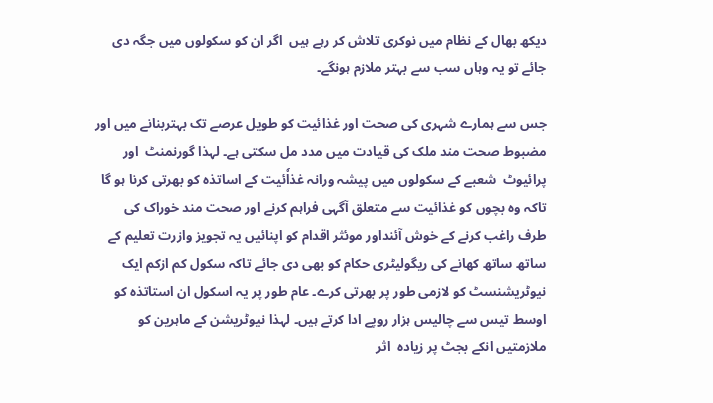دیکھ بھال کے نظام میں نوکری تلاش کر رہے ہیں  اگر ان کو سکولوں میں جگہ دی جائے تو یہ وہاں سب سے بہتر ملازم ہونگے۔

جس سے ہمارے شہری کی صحت اور غذائیت کو طویل عرصے تک بہتربنانے میں اور مضبوط صحت مند ملک کی قیادت میں مدد مل سکتی ہے۔ لہذا گورنمنٹ  اور پرائیوٹ  شعبے کے سکولوں میں پیشہ ورانہ غذاٗئیت کے اساتذہ کو بھرتی کرنا ہو گا تاکہ وہ بچوں کو غذائیت سے متعلق آگہی فراہم کرنے اور صحت مند خوراک کی طرف راغب کرنے کے خوش آئنداور موئثر اقدام کو اپنائیں یہ تجویز وازرت تعلیم کے ساتھ ساتھ کھانے کی ریگولیٹری حکام کو بھی دی جائے تاکہ سکول کم ازکم ایک نیوٹریشنسٹ کو لازمی طور پر بھرتی کرے۔ عام طور پر یہ اسکول ان استاتذہ کو اوسط تیس سے چالیس ہزار روپے ادا کرتے ہیں۔ لہذا نیوٹریشن کے ماہرین کو ملازمتیں انکے بجٹ پر زیادہ  اثر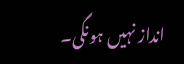انداز نہیں ہونگی۔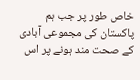خاص طور پر جب ہم پاکستان کی مجموعی آبادی کے صحت مند ہونے پر اس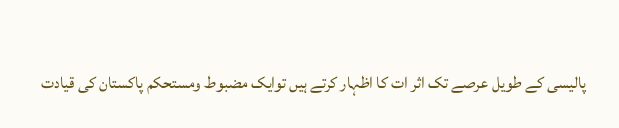پالیسی کے طویل عرصے تک اثر ات کا اظہار کرتے ہیں توایک مضبوط ومستحکم پاکستان کی قیادت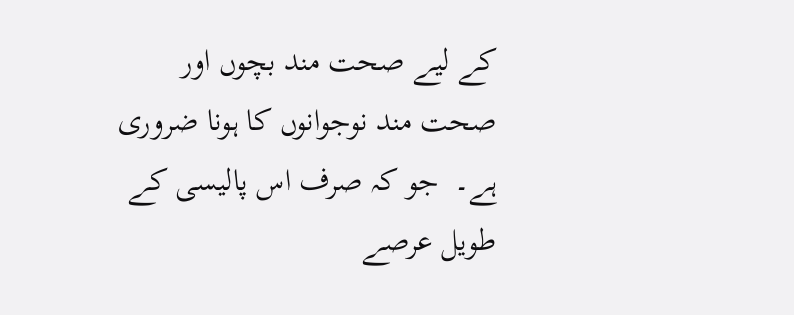کے لیے صحت مند بچوں اور صحت مند نوجوانوں کا ہونا ضروری ہے۔  جو کہ صرف اس پالیسی کے طویل عرصے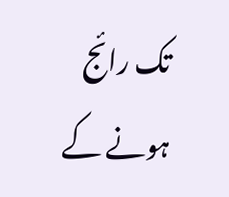تک رائج ہونے کے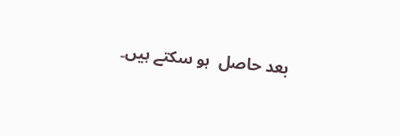بعد حاصل  ہو سکتے ہیں۔